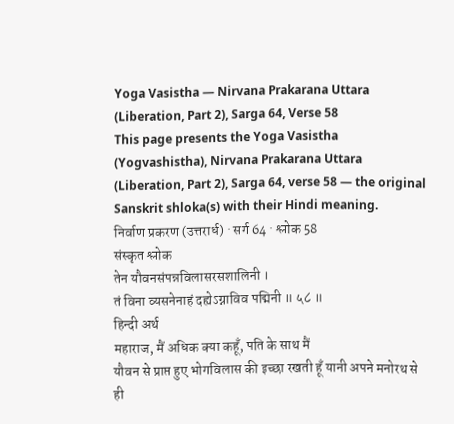Yoga Vasistha — Nirvana Prakarana Uttara (Liberation, Part 2), Sarga 64, Verse 58
This page presents the Yoga Vasistha (Yogvashistha), Nirvana Prakarana Uttara (Liberation, Part 2), Sarga 64, verse 58 — the original Sanskrit shloka(s) with their Hindi meaning.
निर्वाण प्रकरण (उत्तरार्ध) · सर्ग 64 · श्लोक 58
संस्कृत श्लोक
तेन यौवनसंपन्नविलासरसशालिनी ।
तं विना व्यसनेनाहं दह्येऽग्नाविव पद्मिनी ॥ ५८ ॥
हिन्दी अर्थ
महाराज, मैं अधिक क्या कहूँ, पति के साथ मैं
यौवन से प्राप्त हुए भोगविलास की इच्छा रखती हूँ यानी अपने मनोरथ से ही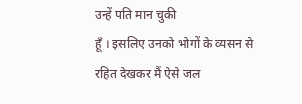उन्हें पति मान चुकी
हूँ । इसलिए उनको भोगों के व्यसन से रहित देखकर मैं ऐसे जल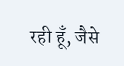रही हूँ, जैसे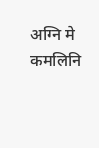अग्नि मे कमलिनि